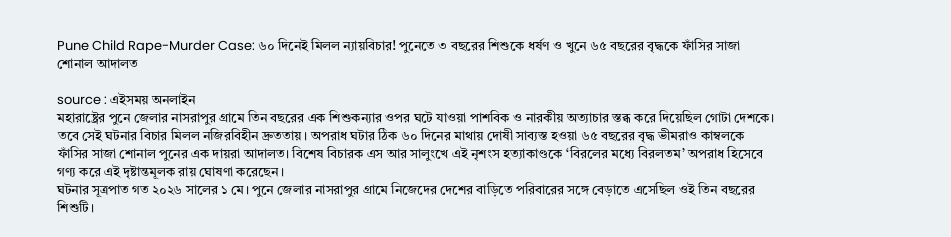Pune Child Rape-Murder Case: ৬০ দিনেই মিলল ন্যায়বিচার! পুনেতে ৩ বছরের শিশুকে ধর্ষণ ও খুনে ৬৫ বছরের বৃদ্ধকে ফাঁসির সাজা শোনাল আদালত

source : এইসময় অনলাইন
মহারাষ্ট্রের পুনে জেলার নাসরাপুর গ্রামে তিন বছরের এক শিশুকন্যার ওপর ঘটে যাওয়া পাশবিক ও নারকীয় অত্যাচার স্তব্ধ করে দিয়েছিল গোটা দেশকে। তবে সেই ঘটনার বিচার মিলল নজিরবিহীন দ্রুততায়। অপরাধ ঘটার ঠিক ৬০ দিনের মাথায় দোষী সাব্যস্ত হওয়া ৬৫ বছরের বৃদ্ধ ভীমরাও কাম্বলকে ফাঁসির সাজা শোনাল পুনের এক দায়রা আদালত। বিশেষ বিচারক এস আর সালুংখে এই নৃশংস হত্যাকাণ্ডকে ‘বিরলের মধ্যে বিরলতম’ অপরাধ হিসেবে গণ্য করে এই দৃষ্টান্তমূলক রায় ঘোষণা করেছেন।
ঘটনার সূত্রপাত গত ২০২৬ সালের ১ মে। পুনে জেলার নাসরাপুর গ্রামে নিজেদের দেশের বাড়িতে পরিবারের সঙ্গে বেড়াতে এসেছিল ওই তিন বছরের শিশুটি।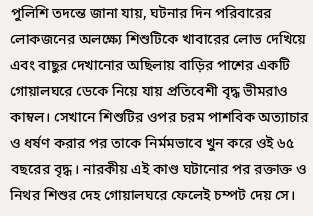পুলিশি তদন্তে জানা যায়, ঘটনার দিন পরিবারের লোকজনের অলক্ষ্যে শিশুটিকে খাবারের লোভ দেখিয়ে এবং বাছুর দেখানোর অছিলায় বাড়ির পাশের একটি গোয়ালঘরে ডেকে নিয়ে যায় প্রতিবেশী বৃদ্ধ ভীমরাও কাম্বল। সেখানে শিশুটির ওপর চরম পাশবিক অত্যাচার ও ধর্ষণ করার পর তাকে নির্মমভাবে খুন করে ওই ৬৫ বছরের বৃদ্ধ। নারকীয় এই কাণ্ড ঘটানোর পর রক্তাক্ত ও নিথর শিশুর দেহ গোয়ালঘরে ফেলেই চম্পট দেয় সে।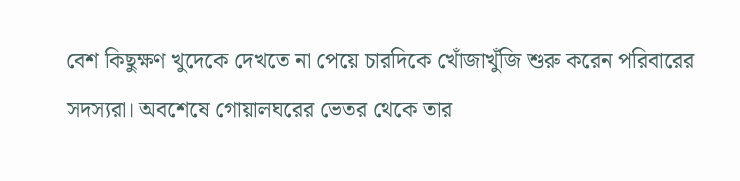বেশ কিছুক্ষণ খুদেকে দেখতে না পেয়ে চারদিকে খোঁজাখুঁজি শুরু করেন পরিবারের সদস্যরা। অবশেষে গোয়ালঘরের ভেতর থেকে তার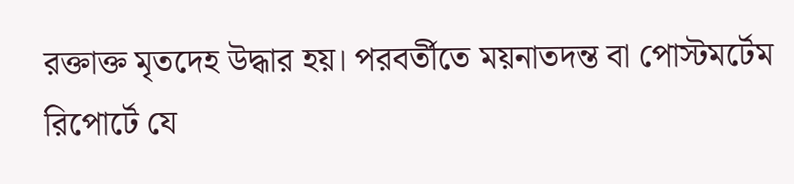রক্তাক্ত মৃতদেহ উদ্ধার হয়। পরবর্তীতে ময়নাতদন্ত বা পোস্টমর্টেম রিপোর্টে যে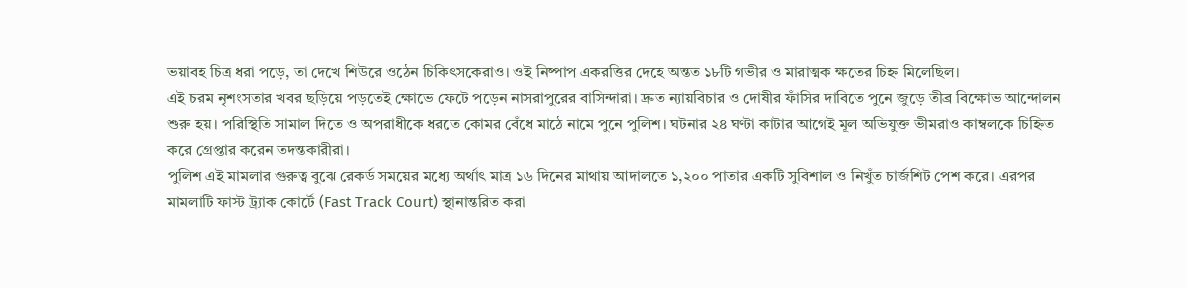ভয়াবহ চিত্র ধরা পড়ে, তা দেখে শিউরে ওঠেন চিকিৎসকেরাও। ওই নিষ্পাপ একরত্তির দেহে অন্তত ১৮টি গভীর ও মারাত্মক ক্ষতের চিহ্ন মিলেছিল।
এই চরম নৃশংসতার খবর ছড়িয়ে পড়তেই ক্ষোভে ফেটে পড়েন নাসরাপুরের বাসিন্দারা। দ্রুত ন্যায়বিচার ও দোষীর ফাঁসির দাবিতে পুনে জুড়ে তীব্র বিক্ষোভ আন্দোলন শুরু হয়। পরিস্থিতি সামাল দিতে ও অপরাধীকে ধরতে কোমর বেঁধে মাঠে নামে পুনে পুলিশ। ঘটনার ২৪ ঘণ্টা কাটার আগেই মূল অভিযুক্ত ভীমরাও কাম্বলকে চিহ্নিত করে গ্রেপ্তার করেন তদন্তকারীরা।
পুলিশ এই মামলার গুরুত্ব বুঝে রেকর্ড সময়ের মধ্যে অর্থাৎ মাত্র ১৬ দিনের মাথায় আদালতে ১,২০০ পাতার একটি সুবিশাল ও নিখুঁত চার্জশিট পেশ করে। এরপর মামলাটি ফাস্ট ট্র্যাক কোর্টে (Fast Track Court) স্থানান্তরিত করা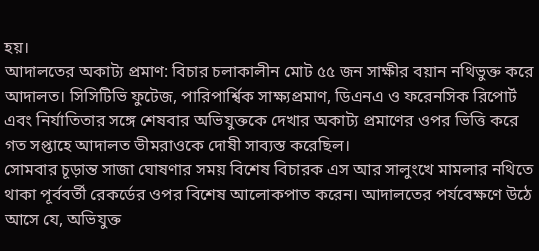হয়।
আদালতের অকাট্য প্রমাণ: বিচার চলাকালীন মোট ৫৫ জন সাক্ষীর বয়ান নথিভুক্ত করে আদালত। সিসিটিভি ফুটেজ, পারিপার্শ্বিক সাক্ষ্যপ্রমাণ, ডিএনএ ও ফরেনসিক রিপোর্ট এবং নির্যাতিতার সঙ্গে শেষবার অভিযুক্তকে দেখার অকাট্য প্রমাণের ওপর ভিত্তি করে গত সপ্তাহে আদালত ভীমরাওকে দোষী সাব্যস্ত করেছিল।
সোমবার চূড়ান্ত সাজা ঘোষণার সময় বিশেষ বিচারক এস আর সালুংখে মামলার নথিতে থাকা পূর্ববর্তী রেকর্ডের ওপর বিশেষ আলোকপাত করেন। আদালতের পর্যবেক্ষণে উঠে আসে যে, অভিযুক্ত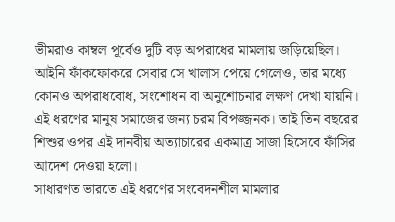ভীমরাও কাম্বল পূর্বেও দুটি বড় অপরাধের মামলায় জড়িয়েছিল। আইনি ফাঁকফোকরে সেবার সে খালাস পেয়ে গেলেও, তার মধ্যে কোনও অপরাধবোধ, সংশোধন বা অনুশোচনার লক্ষণ দেখা যায়নি। এই ধরণের মানুষ সমাজের জন্য চরম বিপজ্জনক। তাই তিন বছরের শিশুর ওপর এই দানবীয় অত্যাচারের একমাত্র সাজা হিসেবে ফাঁসির আদেশ দেওয়া হলো।
সাধারণত ভারতে এই ধরণের সংবেদনশীল মামলার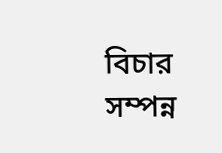বিচার সম্পন্ন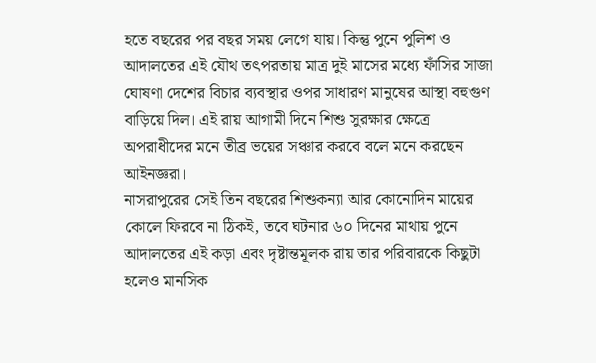হতে বছরের পর বছর সময় লেগে যায়। কিন্তু পুনে পুলিশ ও আদালতের এই যৌথ তৎপরতায় মাত্র দুই মাসের মধ্যে ফাঁসির সাজা ঘোষণা দেশের বিচার ব্যবস্থার ওপর সাধারণ মানুষের আস্থা বহুগুণ বাড়িয়ে দিল। এই রায় আগামী দিনে শিশু সুরক্ষার ক্ষেত্রে অপরাধীদের মনে তীব্র ভয়ের সঞ্চার করবে বলে মনে করছেন আইনজ্ঞরা।
নাসরাপুরের সেই তিন বছরের শিশুকন্যা আর কোনোদিন মায়ের কোলে ফিরবে না ঠিকই, তবে ঘটনার ৬০ দিনের মাথায় পুনে আদালতের এই কড়া এবং দৃষ্টান্তমূলক রায় তার পরিবারকে কিছুটা হলেও মানসিক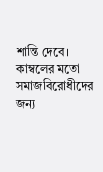শান্তি দেবে। কাম্বলের মতো সমাজবিরোধীদের জন্য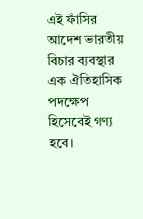এই ফাঁসির আদেশ ভারতীয় বিচার ব্যবস্থার এক ঐতিহাসিক পদক্ষেপ হিসেবেই গণ্য হবে।